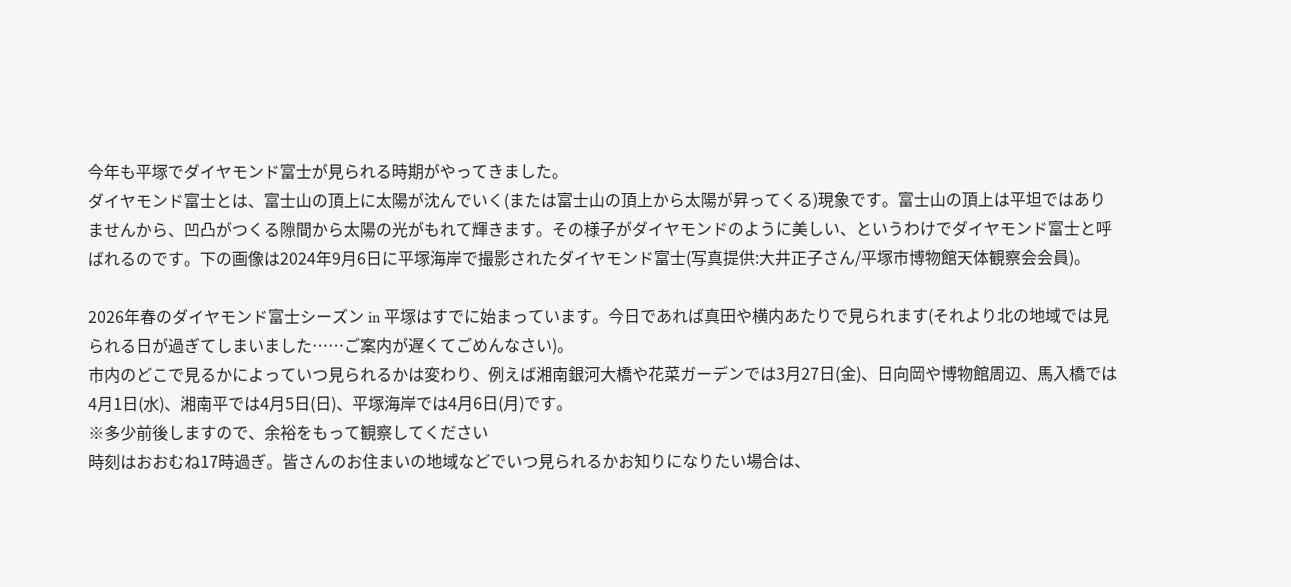今年も平塚でダイヤモンド富士が見られる時期がやってきました。
ダイヤモンド富士とは、富士山の頂上に太陽が沈んでいく(または富士山の頂上から太陽が昇ってくる)現象です。富士山の頂上は平坦ではありませんから、凹凸がつくる隙間から太陽の光がもれて輝きます。その様子がダイヤモンドのように美しい、というわけでダイヤモンド富士と呼ばれるのです。下の画像は2024年9月6日に平塚海岸で撮影されたダイヤモンド富士(写真提供:大井正子さん/平塚市博物館天体観察会会員)。

2026年春のダイヤモンド富士シーズン in 平塚はすでに始まっています。今日であれば真田や横内あたりで見られます(それより北の地域では見られる日が過ぎてしまいました……ご案内が遅くてごめんなさい)。
市内のどこで見るかによっていつ見られるかは変わり、例えば湘南銀河大橋や花菜ガーデンでは3月27日(金)、日向岡や博物館周辺、馬入橋では4月1日(水)、湘南平では4月5日(日)、平塚海岸では4月6日(月)です。
※多少前後しますので、余裕をもって観察してください
時刻はおおむね17時過ぎ。皆さんのお住まいの地域などでいつ見られるかお知りになりたい場合は、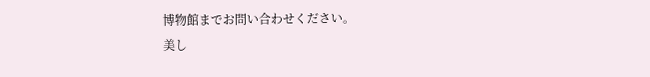博物館までお問い合わせください。
美し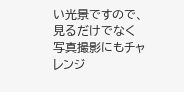い光景ですので、見るだけでなく写真撮影にもチャレンジ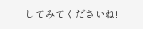してみてくださいね!